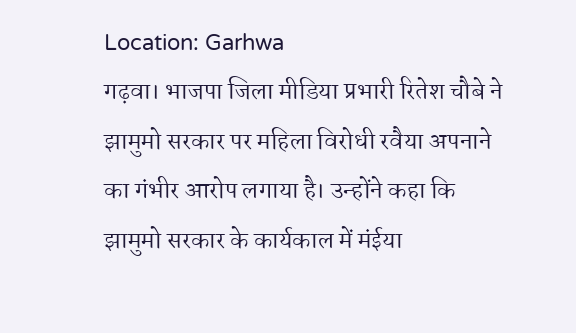Location: Garhwa
गढ़वा। भाजपा जिला मीडिया प्रभारी रितेश चौबे ने झामुमो सरकार पर महिला विरोधी रवैया अपनाने का गंभीर आरोप लगाया है। उन्होंने कहा कि झामुमो सरकार के कार्यकाल में मंईया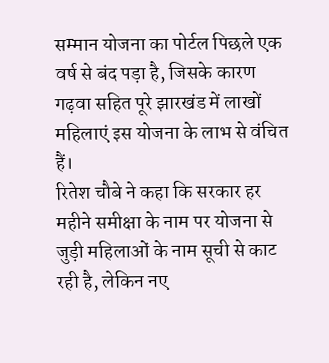सम्मान योजना का पोर्टल पिछले एक वर्ष से बंद पड़ा है, जिसके कारण गढ़वा सहित पूरे झारखंड में लाखों महिलाएं इस योजना के लाभ से वंचित हैं।
रितेश चौबे ने कहा कि सरकार हर महीने समीक्षा के नाम पर योजना से जुड़ी महिलाओं के नाम सूची से काट रही है, लेकिन नए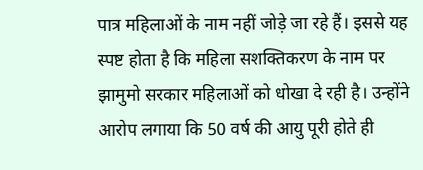पात्र महिलाओं के नाम नहीं जोड़े जा रहे हैं। इससे यह स्पष्ट होता है कि महिला सशक्तिकरण के नाम पर झामुमो सरकार महिलाओं को धोखा दे रही है। उन्होंने आरोप लगाया कि 50 वर्ष की आयु पूरी होते ही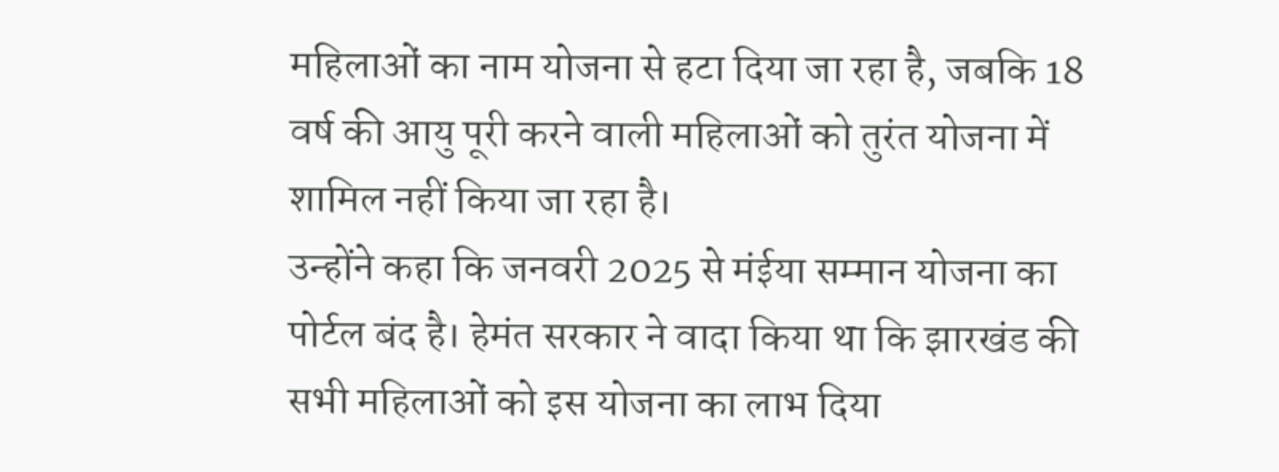महिलाओं का नाम योजना से हटा दिया जा रहा है, जबकि 18 वर्ष की आयु पूरी करने वाली महिलाओं को तुरंत योजना में शामिल नहीं किया जा रहा है।
उन्होंने कहा कि जनवरी 2025 से मंईया सम्मान योजना का पोर्टल बंद है। हेमंत सरकार ने वादा किया था कि झारखंड की सभी महिलाओं को इस योजना का लाभ दिया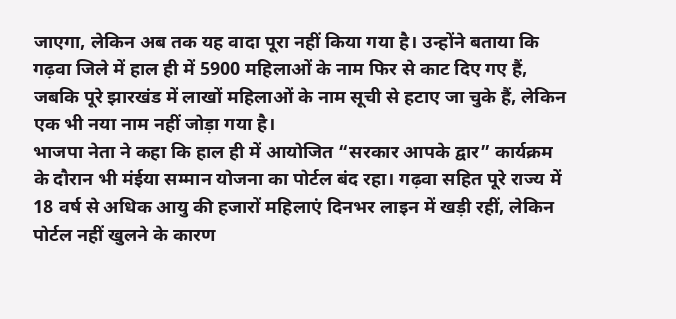जाएगा, लेकिन अब तक यह वादा पूरा नहीं किया गया है। उन्होंने बताया कि गढ़वा जिले में हाल ही में 5900 महिलाओं के नाम फिर से काट दिए गए हैं, जबकि पूरे झारखंड में लाखों महिलाओं के नाम सूची से हटाए जा चुके हैं, लेकिन एक भी नया नाम नहीं जोड़ा गया है।
भाजपा नेता ने कहा कि हाल ही में आयोजित “सरकार आपके द्वार” कार्यक्रम के दौरान भी मंईया सम्मान योजना का पोर्टल बंद रहा। गढ़वा सहित पूरे राज्य में 18 वर्ष से अधिक आयु की हजारों महिलाएं दिनभर लाइन में खड़ी रहीं, लेकिन पोर्टल नहीं खुलने के कारण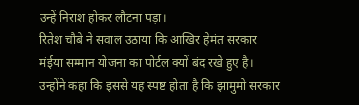उन्हें निराश होकर लौटना पड़ा।
रितेश चौबे ने सवाल उठाया कि आखिर हेमंत सरकार मंईया सम्मान योजना का पोर्टल क्यों बंद रखे हुए है। उन्होंने कहा कि इससे यह स्पष्ट होता है कि झामुमो सरकार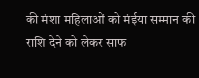की मंशा महिलाओं को मंईया सम्मान की राशि देने को लेकर साफ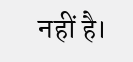नहीं है।